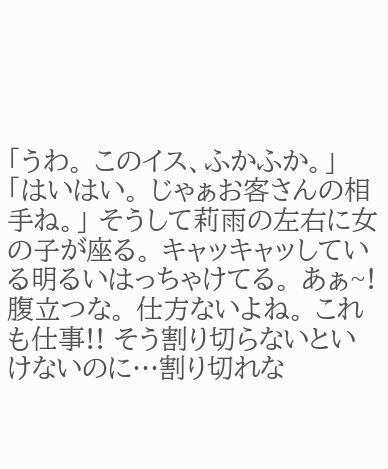「うわ。 このイス、ふかふか。」 「はいはい。 じゃぁお客さんの相手ね。」 そうして莉雨の左右に女の子が座る。 キャッキャッしている明るいはっちゃけてる。 あぁ~! 腹立つな。 仕方ないよね。 これも仕事!! そう割り切らないといけないのに…割り切れな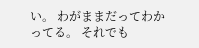い。 わがままだってわかってる。 それでも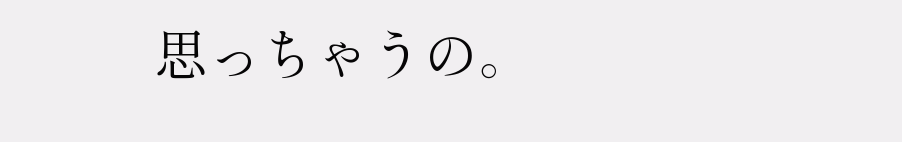思っちゃうの。